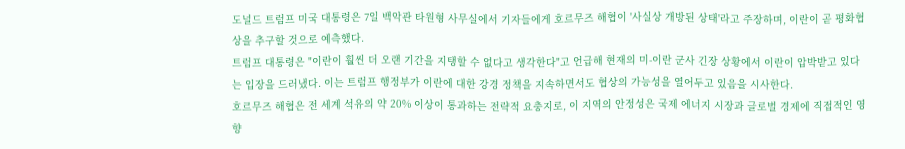도널드 트럼프 미국 대통령은 7일 백악관 타원형 사무실에서 기자들에게 호르무즈 해협이 '사실상 개방된 상태'라고 주장하며, 이란이 곧 평화협상을 추구할 것으로 예측했다.
트럼프 대통령은 "이란이 훨씬 더 오랜 기간을 지탱할 수 없다고 생각한다"고 언급해 현재의 미-이란 군사 긴장 상황에서 이란이 압박받고 있다는 입장을 드러냈다. 이는 트럼프 행정부가 이란에 대한 강경 정책을 지속하면서도 협상의 가능성을 열어두고 있음을 시사한다.
호르무즈 해협은 전 세계 석유의 약 20% 이상이 통과하는 전략적 요충지로, 이 지역의 안정성은 국제 에너지 시장과 글로벌 경제에 직접적인 영향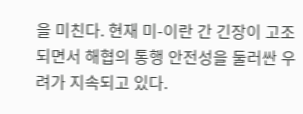을 미친다. 현재 미-이란 간 긴장이 고조되면서 해협의 통행 안전성을 둘러싼 우려가 지속되고 있다.